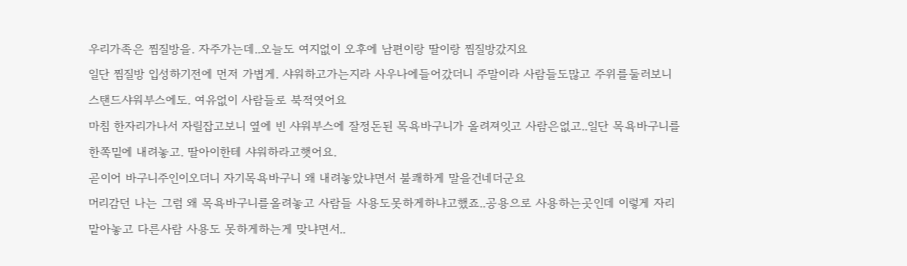우리가족은 찜질방을. 자주가는데..오늘도 여지없이 오후에 남편이랑 딸이랑 찜질방갔지요
일단 찜질방 입성하기전에 먼저 가볍게. 샤워하고가는지라 사우나에들어갔더니 주말이라 사람들도많고 주위를둘러보니 스탠드샤워부스에도. 여유없이 사람들로 북적엿어요
마침 한자리가나서 자릴잡고보니 옆에 빈 샤워부스에 잘정돈된 목욕바구니가 올려져잇고 사람은없고..일단 목욕바구니를 한쪽밑에 내려놓고. 딸아이한테 샤워하라고햇어요.
곧이어 바구니주인이오더니 자기목욕바구니 왜 내려놓았냐면서 불쾌하게 말을건네더군요
머리감던 나는 그럼 왜 목욕바구니를올려놓고 사람들 사용도못하게하냐고했죠..공용으로 사용하는곳인데 이렇게 자리맡아놓고 다른사람 사용도 못하게하는게 맞냐면서..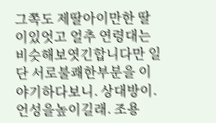그쪽도 제딸아이만한 딸이있엇고 얼추 연령대는 비슷해보엿긴합니다만 일단 서로불쾌한부분을 이야기하다보니. 상대방이. 언성을높이길래. 조용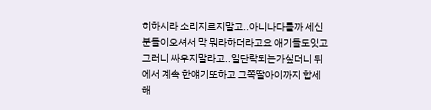히하시라 소리지르지말고..아니나다를까 세신분들이오셔서 막 뭐라하더라고요 애기들도잇고그러니 싸우지말라고..일단락되는가싶더니 뒤에서 계속 한얘기또하고 그쪽딸아이까지 합세해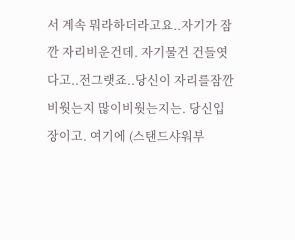서 계속 뭐라하더라고요..자기가 잠깐 자리비운건데. 자기물건 건들엿다고..전그랫죠..당신이 자리를잠깐비웟는지 많이비웟는지는. 당신입장이고. 여기에 (스탠드샤워부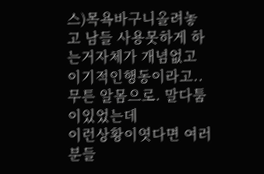스)목욕바구니올려놓고 남들 사용못하게 하는거자체가 개념없고 이기적인행동이라고..무튼 알몸으로. 말다툼이있었는데
이런상황이엿다면 여러분들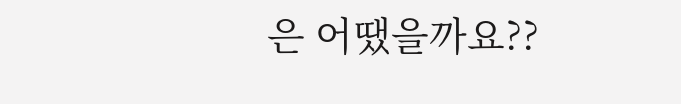은 어땠을까요??